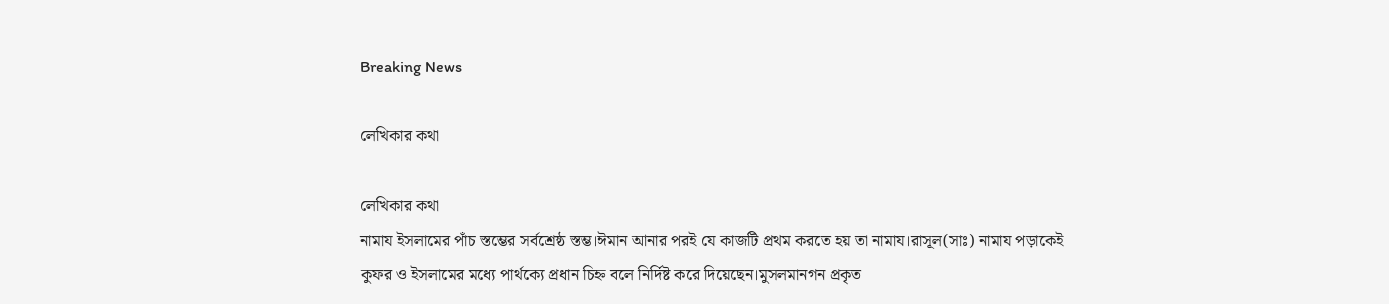Breaking News

লেখিকার কথা

লেখিকার কথা
নামায ইসলামের পাঁচ স্তম্ভের সর্বশ্রেষ্ঠ স্তম্ভ।ঈমান আনার পরই যে কাজটি প্রথম করতে হয় তা নামায।রাসূল(সাঃ) নামায পড়াকেই কুফর ও ইসলামের মধ্যে পার্থক্যে প্রধান চিহ্ন বলে নির্দিষ্ট করে দিয়েছেন।মুসলমানগন প্রকৃত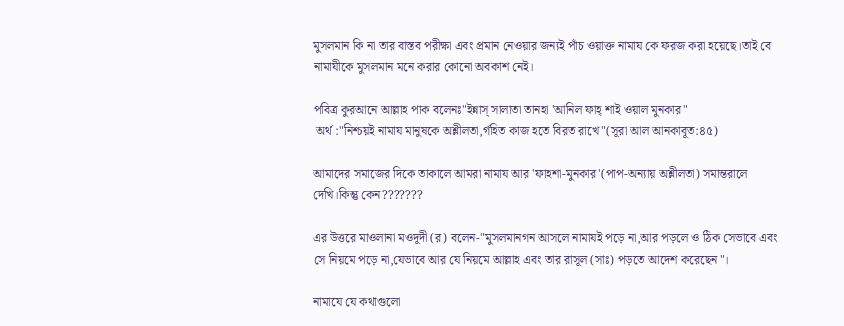মুসলমান কি না তার বাস্তব পরীক্ষা এবং প্রমান নেওয়ার জন্যই পাঁচ ওয়াক্ত নামায কে ফরজ করা হয়েছে।তাই বে নামাযীকে মুসলমান মনে করার কোনো অবকাশ নেই।

পবিত্র কুরআনে আল্লাহ পাক বলেনঃ"ইন্নাস্ সালাতা তানহা 'আনিল ফাহ্ শাই ওয়াল মুনকার"
 অর্থ :"নিশ্চয়ই নামায মানুষকে অশ্লীলতা,র্গহিত কাজ হতে বিরত রাখে"(সূরা আল আনকাবূত:৪৫)

আমাদের সমাজের দিকে তাকালে আমরা নামায আর 'ফাহশা-মুনকার'(পাপ-অন্যায় অশ্লীলতা) সমান্তরালে দেখি।কিন্তু কেন???????

এর উত্তরে মাওলানা মওদূদী (র) বলেন-"মুসলমানগন আসলে নামাযই পড়ে না,আর পড়লে ও ঠিক সেভাবে এবং সে নিয়মে পড়ে না,যেভাবে আর যে নিয়মে আল্লাহ এবং তার রাসূল (সাঃ) পড়তে আদেশ করেছেন"।

নামাযে যে কথাগুলো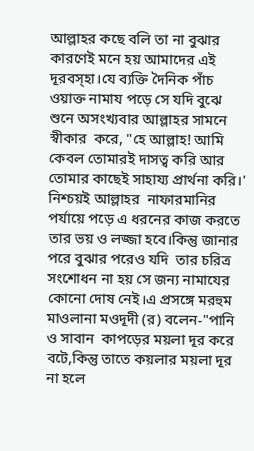আল্লাহর কছে বলি তা না বুঝার কারণেই মনে হয় আমাদের এই দূরবস্হা।যে ব্যক্তি দৈনিক পাঁচ ওয়াক্ত নামায পড়ে সে যদি বুঝে শুনে অসংখ্যবার আল্লাহর সামনে স্বীকার  করে, "হে আল্লাহ! আমি কেবল তোমারই দাসত্ব করি আর তোমার কাছেই সাহায্য প্রার্থনা করি।' নিশ্চয়ই আল্লাহর  নাফারমানির পর্যায়ে পড়ে এ ধরনের কাজ করতে তার ভয় ও লজ্জা হবে।কিন্তু জানার পরে বুঝার পরেও যদি  তার চরিত্র সংশোধন না হয় সে জন্য নামাযের কোনো দোষ নেই।এ প্রসঙ্গে মরহুম মাওলানা মওদূদী (র) বলেন-"পানি ও সাবান  কাপড়ের ময়লা দূর করে বটে,কিন্তু তাতে কয়লার ময়লা দূর না হলে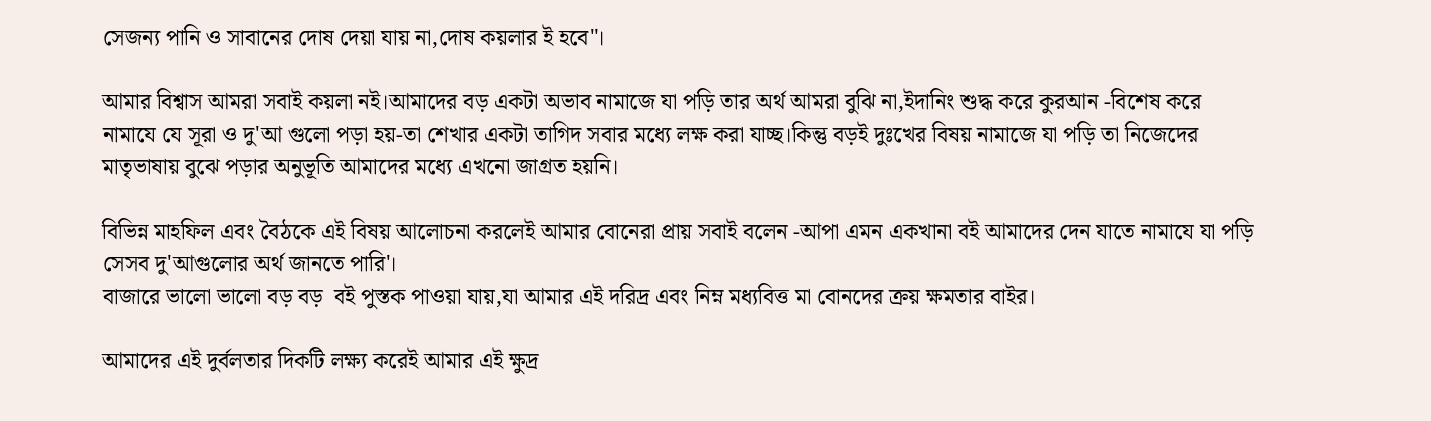সেজন্য পানি ও সাবানের দোষ দেয়া যায় না,দোষ কয়লার ই হবে"।

আমার বিশ্বাস আমরা সবাই কয়লা নই।আমাদের বড় একটা অভাব নামাজে যা পড়ি তার অর্থ আমরা বুঝি না,ইদানিং শুদ্ধ করে কুরআন -বিশেষ করে নামাযে যে সূরা ও দু'আ গুলো পড়া হয়-তা শেখার একটা তাগিদ সবার মধ্যে লক্ষ করা যাচ্ছ।কিন্তু বড়ই দুঃখের বিষয় নামাজে যা পড়ি তা নিজেদের মাতৃভাষায় বুঝে পড়ার অনুভূতি আমাদের মধ্যে এখনো জাগ্রত হয়নি।

বিভিন্ন মাহফিল এবং বৈঠকে এই বিষয় আলোচনা করলেই আমার বোনেরা প্রায় সবাই বলেন -আপা এমন একখানা বই আমাদের দেন যাতে নামাযে যা পড়ি সেসব দু'আগুলোর অর্থ জানতে পারি'।
বাজারে ভালো ভালো বড় বড়  বই পুস্তক পাওয়া যায়,যা আমার এই দরিদ্র এবং নিম্ন মধ্যবিত্ত মা বোনদের ক্রয় ক্ষমতার বাইর।

আমাদের এই দুর্বলতার দিকটি লক্ষ্য করেই আমার এই ক্ষুদ্র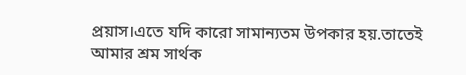প্রয়াস।এতে যদি কারো সামান্যতম উপকার হয়.তাতেই আমার শ্রম সার্থক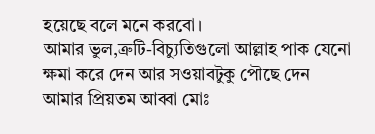হয়েছে বলে মনে করবো।
আমার ভুল,ত্রুটি-বিচ্যুতিগুলো আল্লাহ পাক যেনো ক্ষমা করে দেন আর সওয়াবটুকু পৌছে দেন
আমার প্রিয়তম আব্বা মোঃ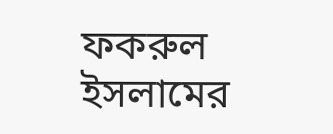ফকরুল ইসলামের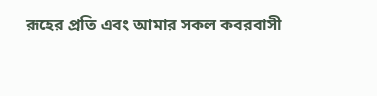রূহের প্রতি এবং আমার সকল কবরবাসী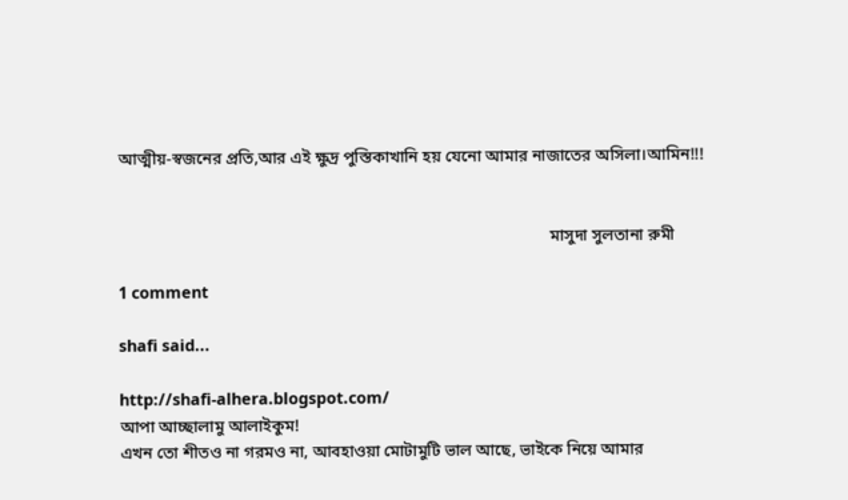আত্মীয়-স্বজনের প্রতি,আর এই ক্ষুদ্র পুস্তিকাখানি হয় যেনো আমার নাজাতের অসিলা।আমিন!!!


                                                                                                        মাসুদা সুলতানা রুমী

1 comment

shafi said...

http://shafi-alhera.blogspot.com/
আপা আচ্ছালামু আলাইকুম!
এখন তো শীতও না গরমও না, আবহাওয়া মোটামুটি ভাল আছে, ভাইকে নিয়ে আমার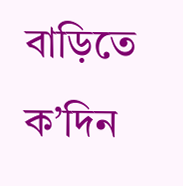বাড়িতে ক’দিন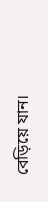বেড়িয়ে যান।